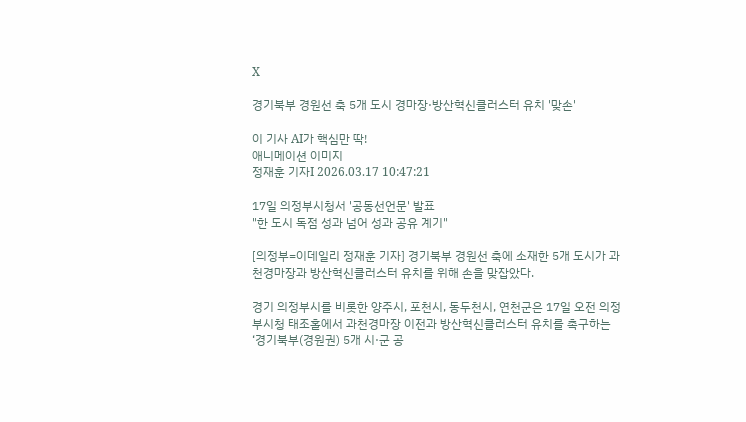X

경기북부 경원선 축 5개 도시 경마장·방산혁신클러스터 유치 '맞손'

이 기사 AI가 핵심만 딱!
애니메이션 이미지
정재훈 기자I 2026.03.17 10:47:21

17일 의정부시청서 '공동선언문' 발표
"한 도시 독점 성과 넘어 성과 공유 계기"

[의정부=이데일리 정재훈 기자] 경기북부 경원선 축에 소재한 5개 도시가 과천경마장과 방산혁신클러스터 유치를 위해 손을 맞잡았다.

경기 의정부시를 비롯한 양주시, 포천시, 동두천시, 연천군은 17일 오전 의정부시청 태조홀에서 과천경마장 이전과 방산혁신클러스터 유치를 촉구하는 ‘경기북부(경원권) 5개 시·군 공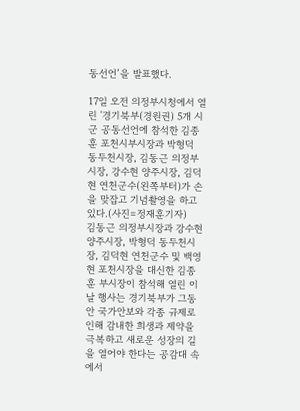동선언’을 발표했다.

17일 오전 의정부시청에서 열린 '경기북부(경원권) 5개 시군 공동선언에 참석한 김종훈 포천시부시장과 박형덕 동두천시장, 김동근 의정부시장, 강수현 양주시장, 김덕현 연천군수(왼쪽부터)가 손을 맞잡고 기념촬영을 하고 있다.(사진=정재훈기자)
김동근 의정부시장과 강수현 양주시장, 박형덕 동두천시장, 김덕현 연천군수 및 백영현 포천시장을 대신한 김종훈 부시장이 참석해 열린 이날 행사는 경기북부가 그동안 국가안보와 각종 규제로 인해 감내한 희생과 제약을 극복하고 새로운 성장의 길을 열어야 한다는 공감대 속에서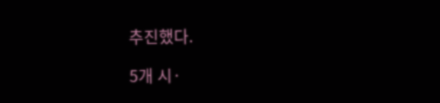추진했다.

5개 시·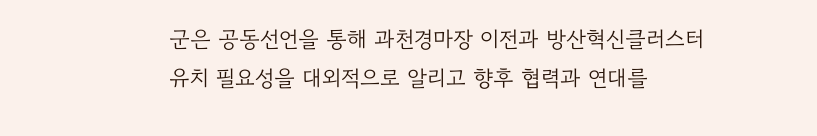군은 공동선언을 통해 과천경마장 이전과 방산혁신클러스터 유치 필요성을 대외적으로 알리고 향후 협력과 연대를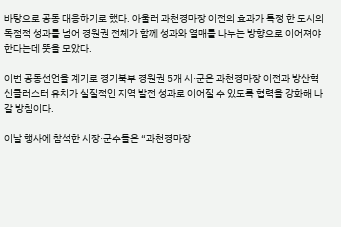바탕으로 공동 대응하기로 했다. 아울러 과천경마장 이전의 효과가 특정 한 도시의 독점적 성과를 넘어 경원권 전체가 함께 성과와 열매를 나누는 방향으로 이어져야 한다는데 뜻을 모았다.

이번 공동선언을 계기로 경기북부 경원권 5개 시·군은 과천경마장 이전과 방산혁신클러스터 유치가 실질적인 지역 발전 성과로 이어질 수 있도록 협력을 강화해 나갈 방침이다.

이날 행사에 참석한 시장·군수들은 “과천경마장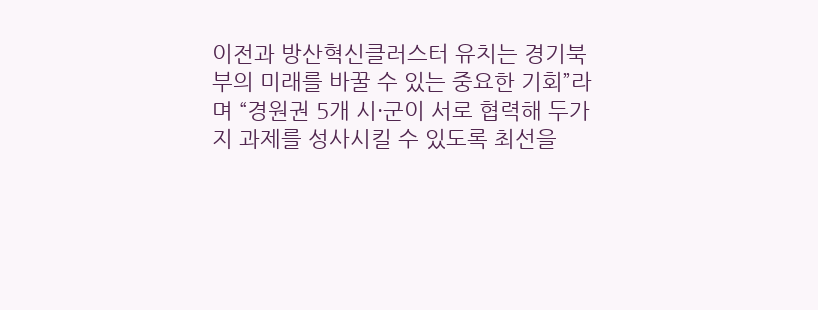이전과 방산혁신클러스터 유치는 경기북부의 미래를 바꿀 수 있는 중요한 기회”라며 “경원권 5개 시·군이 서로 협력해 두가지 과제를 성사시킬 수 있도록 최선을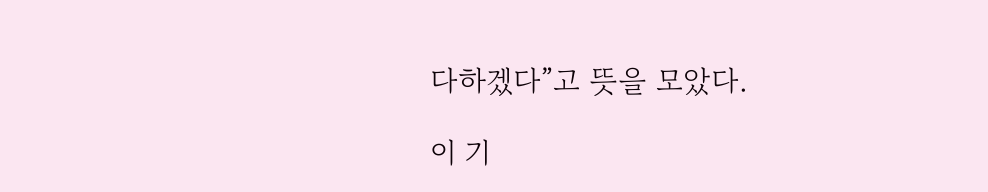다하겠다”고 뜻을 모았다.

이 기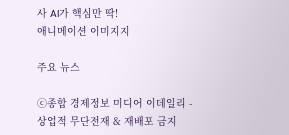사 AI가 핵심만 딱!
애니메이션 이미지지

주요 뉴스

ⓒ종합 경제정보 미디어 이데일리 - 상업적 무단전재 & 재배포 금지